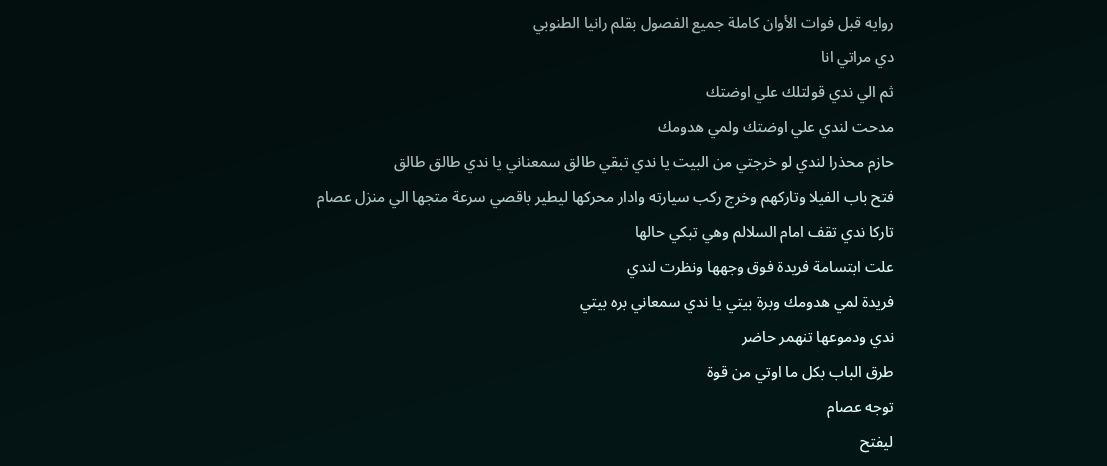روايه قبل فوات الأوان كاملة جميع الفصول بقلم رانيا الطنوبي
دي مراتي انا
ثم الي ندي قولتلك علي اوضتك
مدحت لندي علي اوضتك ولمي هدومك
حازم محذرا لندي لو خرجتي من البيت يا ندي تبقي طالق سمعناني يا ندي طالق طالق
فتح باب الفيلا وتاركهم وخرج ركب سيارته وادار محركها ليطير باقصي سرعة متجها الي منزل عصام
تاركا ندي تقف امام السلالم وهي تبكي حالها
علت ابتسامة فريدة فوق وجهها ونظرت لندي
فريدة لمي هدومك وبرة بيتي يا ندي سمعاني بره بيتي
ندي ودموعها تنهمر حاضر
طرق الباب بكل ما اوتي من قوة
توجه عصام
ليفتح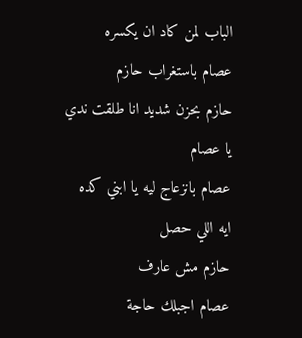الباب لمن كاد ان يكسره
عصام باستغراب حازم
حازم بحزن شديد انا طلقت ندي يا عصام
عصام بانزعاج ليه يا ابني كده ايه اللي حصل
حازم مش عارف
عصام اجبلك حاجة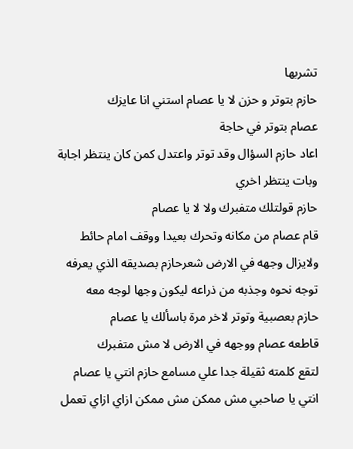تشربها
حازم بتوتر و حزن لا يا عصام استني انا عايزك
عصام بتوتر في حاجة
اعاد حازم السؤال وقد توتر واعتدل كمن كان ينتظر اجابة وبات ينتظر اخري
حازم قولتلك متفبرك ولا لا يا عصام
قام عصام من مكانه وتحرك بعيدا ووقف امام حائط ولايزال وجهه في الارض شعرحازم بصديقه الذي يعرفه توجه نحوه وجذبه من ذراعه ليكون وجها لوجه معه
حازم بعصبية وتوتر لاخر مرة باسألك يا عصام
قاطعه عصام ووجهه في الارض لا مش متفبرك
لتقع كلمته ثقيلة جدا علي مسامع حازم انتي يا عصام انتي يا صاحبي مش ممكن مش ممكن ازاي ازاي تعمل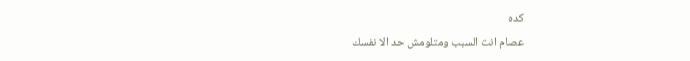كده
عصام انت السبب ومتلومش حد الا نفسك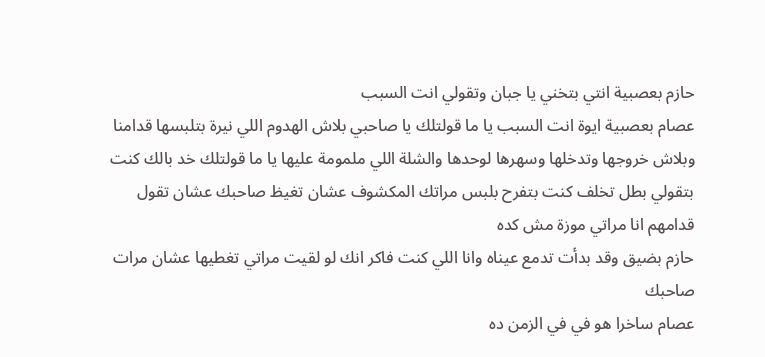حازم بعصبية انتي بتخني يا جبان وتقولي انت السبب
عصام بعصبية ايوة انت السبب يا ما قولتلك يا صاحبي بلاش الهدوم اللي نيرة بتلبسها قدامنا وبلاش خروجها وتدخلها وسهرها لوحدها والشلة اللي ملمومة عليها يا ما قولتلك خد بالك كنت بتقولي بطل تخلف كنت بتفرح بلبس مراتك المكشوف عشان تغيظ صاحبك عشان تقول قدامهم انا مراتي موزة مش كده
حازم بضيق وقد بدأت تدمع عيناه وانا اللي كنت فاكر انك لو لقيت مراتي تغطيها عشان مرات صاحبك
عصام ساخرا هو في في الزمن ده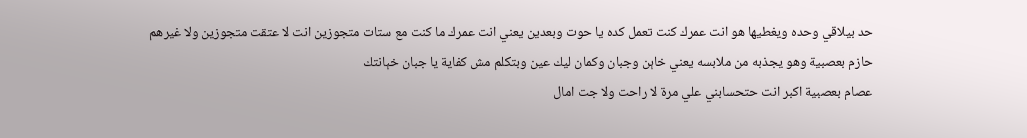حد بيلاقي وحده ويغطيها هو انت عمرك كنت تعمل كده يا حوت وبعدين يعني انت عمرك ما كنت مع ستات متجوزين انت لا عتقت متجوزين ولا غيرهم
حازم بعصبية وهو يجذبه من ملابسه يعني خاېن وجبان وكمان ليك عين وبتكلم مش كفاية يا جبان خېانتك
عصام بعصبية اكبر انت حتحسابني علي مرة لا راحت ولا جت امال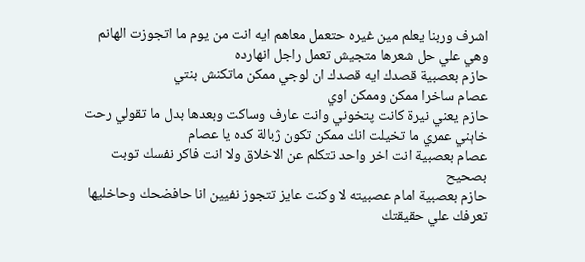اشرف وربنا يعلم مين غيره حتعمل معاهم ايه انت من يوم ما اتجوزت الهانم وهي علي حل شعرها متجيش تعمل راجل انهارده
حازم بعصبية قصدك ايه قصدك ان لوجي ممكن ماتكنش بنتي
عصام ساخرا ممكن وممكن اوي
حازم يعني نيرة كانت پتخوني وانت عارف وساكت وبعدها بدل ما تقولي رحت خاېني عمري ما تخيلت انك ممكن تكون ژبالة كده يا عصام
عصام بعصبية انت اخر واحد تتكلم عن الاخلاق ولا انت فاكر نفسك توبت بصحيح
حازم بعصبية امام عصبيته لا وكنت عايز تتجوز نفيين انا حافضحك وحاخليها تعرفك علي حقيقتك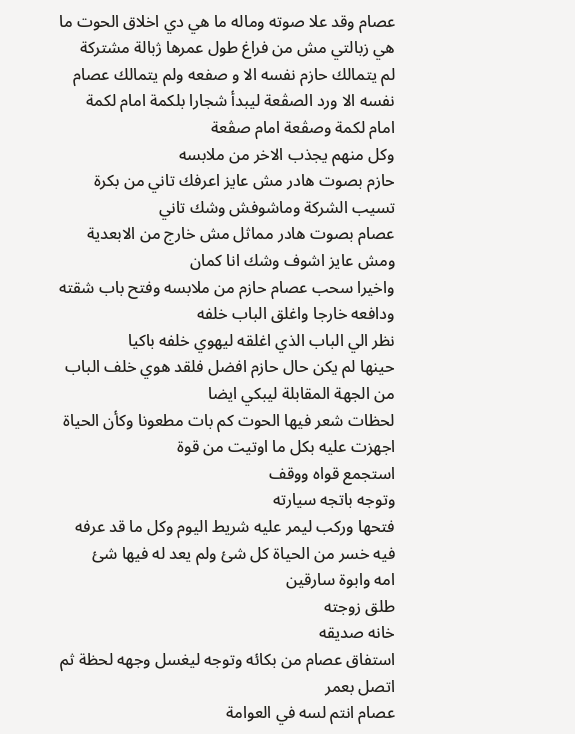عصام وقد علا صوته وماله ما هي دي اخلاق الحوت ما هي زبالتي مش من فراغ طول عمرها ژبالة مشتركة
لم يتمالك حازم نفسه الا و صفعه ولم يتمالك عصام نفسه الا ورد الصڤعة ليبدأ شجارا بلكمة امام لكمة امام لكمة وصڤعة امام صڤعة
وكل منهم يجذب الاخر من ملابسه
حازم بصوت هادر مش عايز اعرفك تاني من بكرة تسيب الشركة وماشوفش وشك تاني
عصام بصوت هادر مماثل مش خارج من الابعدية ومش عايز اشوف وشك انا كمان
واخيرا سحب عصام حازم من ملابسه وفتح باب شقته ودافعه خارجا واغلق الباب خلفه
نظر الي الباب الذي اغلقه ليهوي خلفه باكيا
حينها لم يكن حال حازم افضل فلقد هوي خلف الباب من الجهة المقابلة ليبكي ايضا
لحظات شعر فيها الحوت كم بات مطعونا وكأن الحياة اجهزت عليه بكل ما اوتيت من قوة
استجمع قواه ووقف
وتوجه باتجه سيارته
فتحها وركب ليمر عليه شريط اليوم وكل ما قد عرفه فيه خسر من الحياة كل شئ ولم يعد له فيها شئ
امه وابوة سارقين
طلق زوجته
خانه صديقه
استفاق عصام من بكائه وتوجه ليغسل وجهه لحظة ثم اتصل بعمر
عصام انتم لسه في العوامة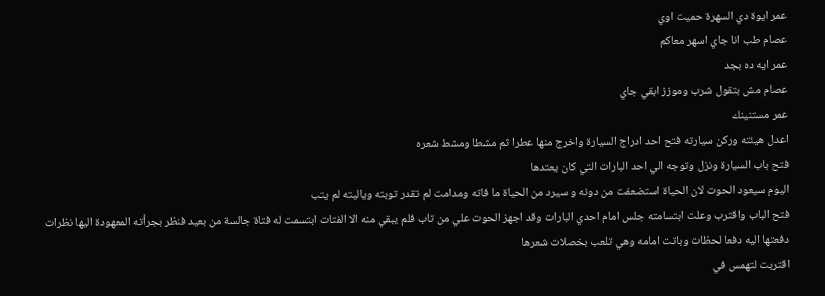عمر ايوة دي السهرة حميت اوي
عصام طب انا جاي اسهر معاكم
عمر ايه ده بجد
عصام مش بتقول شرب وموزز ابقي جاي
عمر مستنينك
اعدل هيئته وركن سيارته فتح احد ادراج السيارة واخرج منها عطرا ثم مشطا ومشط شعره
فتح باب السيارة ونزل وتوجه الي احد البارات التي كان يعتدها
اليوم سيعود الحوت لان الحياة استضعفت من دونه و سيرد من الحياة ما فاته ومدامت لم تقدر توبته وياليته لم يتب
فتح الباب واقترب وعلت ابتسامته جلس امام احدي البارات وقد اجهز الحوت علي من تاب فلم يبقي منه الا الفتات ابتسمت له فتاة جالسة من بعيد فنظر بجرأته المعهودة اليها نظرات دفعتها اليه دفعا لحظات وباتت امامه وهي تلعب بخصلات شعرها
اقتربت لتهمس في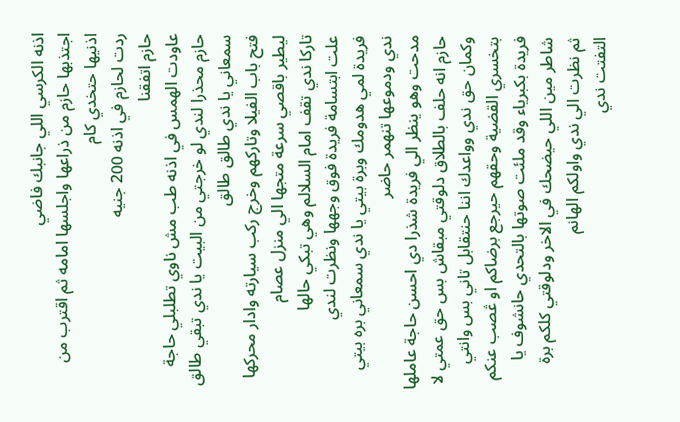اذنه الكرسي اللي جانبك فاضي
اجتذبها حازم من ذراعها واجلسها امامه ثم اقترب من اذنيها حتخدي كام
ردت لحازم في اذنه 200 جنيه
حازم اتفقنا
عاودت الهمس في اذنه طب مش ناوي تطلبلي حاجة
حازم محذرا لندي لو خرجتي من البيت يا ندي تبقي طالق سمعاني يا ندي طالق طالق
فتح باب الفيلا وتاركهم وخرج ركب سيارته وادار محركها ليطير باقصي سرعة متجها الي منزل عصام
تاركا ندي تقف امام السلالم وهي تبكي حالها
علت ابتسامة فريدة فوق وجهها ونظرت لندي
فريدة لمي هدومك وبرة بيتي يا ندي سمعاني بره بيتي
ندي ودموعها تنهمر حاضر
مدحت وهو ينظر الي فريدة شذرا دي احسن حاجة عاملها حازم انه حلف بالطلاق دلوقتي مبقاش بس حق عمتي لا وكمان حق ندي وواعدك اننا حنتقابل تاني بس وانتي بتخسري القضية وحقهم حيرجع برضاكم او ڠصب عنكم
فريدة بكبرياء وقد ملئت صوتها بالتحدي حانشوف يا شاطر مين اللي حيضحك في الاخر ودلوقتي كلكم برة
ثم نظرت الي ندي واولكم الهانم
التفتت ندي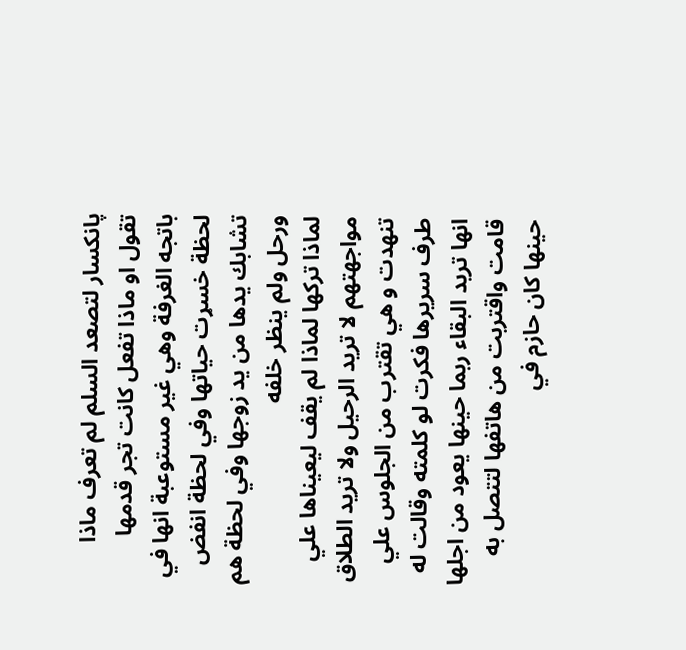پانكسار لتصعد السلم لم تعرف ماذا تقول او ماذا تفعل كانت تجر قدمها باتجه الغرفة وهي غير مستوعبة انها في لحظة خسړت حياتها وفي لحظة انفض تشابك يدها من يد زوجها وفي لحظة هم ورحل ولم ينظر خلفه
لماذا تركها لماذا لم يقف ليعيناها علي مواجهتهم لا تريد الرحيل ولا تريد الطلاق
تنهدت و هي تقترب من الجلوس علي طرف سريرها فكرت لو كلمته وقالت له انها تريد البقاء ربما حينها يعود من اجلها قامت واقتربت من هاتفها لتتصل به حينها كان حازم في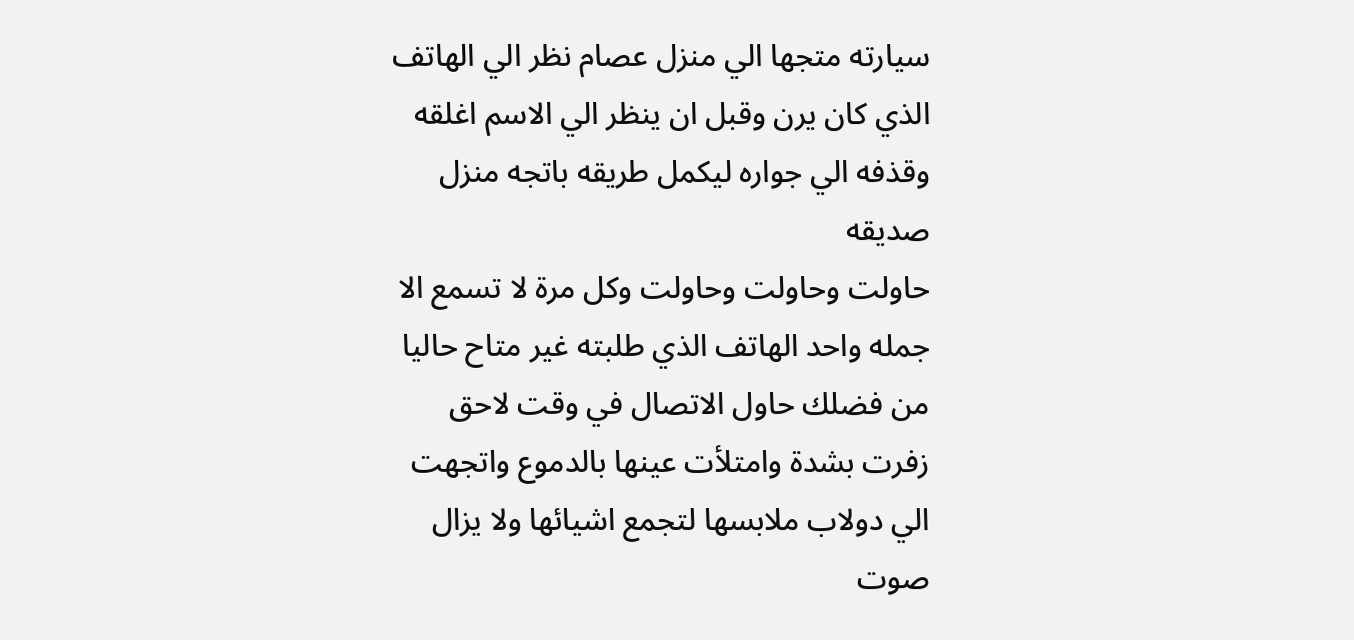سيارته متجها الي منزل عصام نظر الي الهاتف الذي كان يرن وقبل ان ينظر الي الاسم اغلقه وقذفه الي جواره ليكمل طريقه باتجه منزل صديقه
حاولت وحاولت وحاولت وكل مرة لا تسمع الا جمله واحد الهاتف الذي طلبته غير متاح حاليا من فضلك حاول الاتصال في وقت لاحق
زفرت بشدة وامتلأت عينها بالدموع واتجهت الي دولاب ملابسها لتجمع اشيائها ولا يزال صوت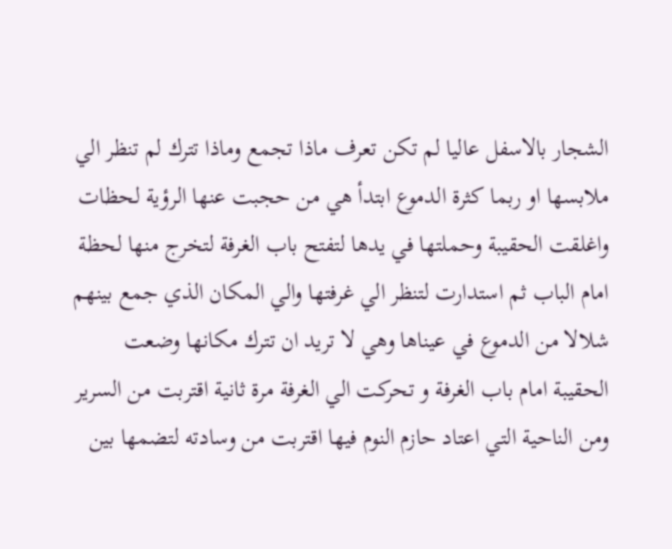الشجار بالاسفل عاليا لم تكن تعرف ماذا تجمع وماذا تترك لم تنظر الي ملابسها او ربما كثرة الدموع ابتدأ هي من حجبت عنها الرؤية لحظات واغلقت الحقيبة وحملتها في يدها لتفتح باب الغرفة لتخرج منها لحظة امام الباب ثم استدارت لتنظر الي غرفتها والي المكان الذي جمع بينهم شلالا من الدموع في عيناها وهي لا تريد ان تترك مكانها وضعت الحقيبة امام باب الغرفة و تحركت الي الغرفة مرة ثانية اقتربت من السرير ومن الناحية التي اعتاد حازم النوم فيها اقتربت من وسادته لتضمها بين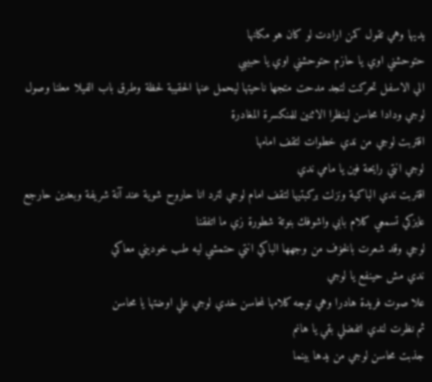يديها وهي تقول كمن ارادت لو كان هو مكانها
حتوحشني اوي يا حازم حتوحشني اوي يا حبيبي
الي الاسفل تحركت لتجد مدحت متجها ناحيتها ليحمل عنها الحقيبة لحظة وطرق باب الفيلا معلنا وصول لوجي ودادا محاسن لينظرا الاثنين للمنكسرة المغادرة
اقتربت لوجي من ندي خطوات لتقف امامها
لوجي انتي رايحة فين يا مامي ندي
اقتربت ندي الباكية ونزلت بركبتيها لتقف امام لوجي لترد انا حاروح شوية عند آنة شريفة وبعدين حارجع عايزكي تسمعي كلام بابي واشوفك بنوتة شطورة زي ما اتفقنا
لوجي وقد شعرت بالخۏف من وجهها الباكي انتي حتمشي ليه طب خوديني معاكي
ندي مش حينفع يا لوجي
علا صوت فريدة هادرا وهي توجه كلامها لمحاسن خدي لوجي علي اوضتها يا محاسن
ثم نظرت لندي اتفضلي بقي يا هانم
جذبت محاسن لوجي من يدها بينما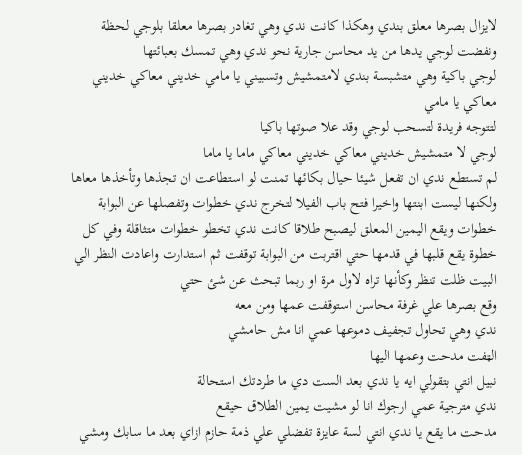لايزال بصرها معلق بندي وهكذا كانت ندي وهي تغادر بصرها معلقا بلوجي لحظة ونفضت لوجي يدها من يد محاسن جارية نحو ندي وهي تمسك بعبائتها
لوجي باكية وهي متشبسة بندي لامتمشيش وتسبيني يا مامي خديني معاكي خديني معاكي يا مامي
لتتوجه فريدة لتسحب لوجي وقد علا صوتها باكيا
لوجي لا متمشيش خديني معاكي خديني معاكي ماما يا ماما
لم تستطع ندي ان تفعل شيئا حيال بكائها تمنت لو استطاعت ان تجذها وتأخذها معاها ولكنها ليست ابنتها واخيرا فتح باب الفيلا لتخرج ندي خطوات وتفصلها عن البوابة خطوات ويقع اليمين المعلق ليصبح طلاقا كانت ندي تخطو خطوات متثاقلة وفي كل خطوة يقع قلبها في قدمها حتي اقتربت من البوابة توقفت ثم استدارت واعادت النظر الي البيت ظلت تنظر وكأنها تراه لاول مرة او ربما تبحث عن شئ حتي
وقع بصرها علي غرفة محاسن استوقفت عمها ومن معه
ندي وهي تحاول تجفيف دموعها عمي انا مش حامشي
الټفت مدحت وعمها اليها
نبيل انتي بتقولي ايه يا ندي بعد الست دي ما طردتك استحالة
ندي مترجية عمي ارجوك انا لو مشيت يمين الطلاق حيقع
مدحت ما يقع يا ندي انتي لسة عايزة تفضلي علي ذمة حازم ازاي بعد ما سابك ومشي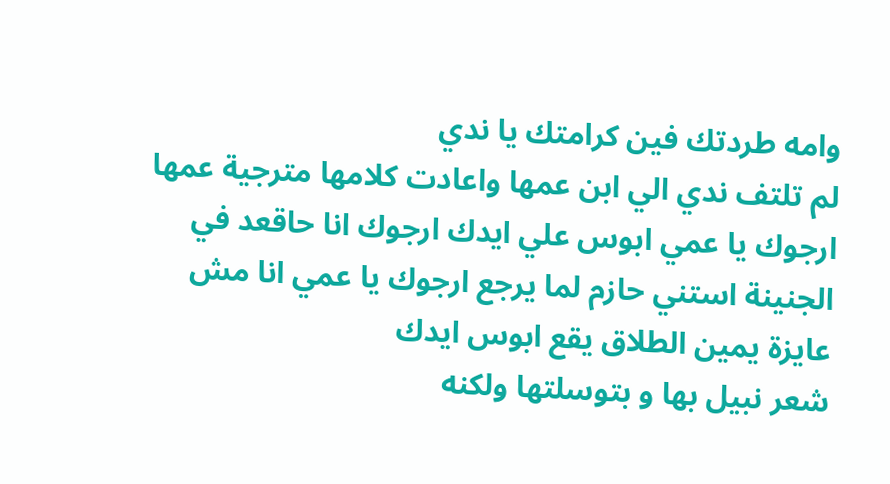وامه طردتك فين كرامتك يا ندي
لم تلتف ندي الي ابن عمها واعادت كلامها مترجية عمها ارجوك يا عمي ابوس علي ايدك ارجوك انا حاقعد في الجنينة استني حازم لما يرجع ارجوك يا عمي انا مش عايزة يمين الطلاق يقع ابوس ايدك
شعر نبيل بها و بتوسلتها ولكنه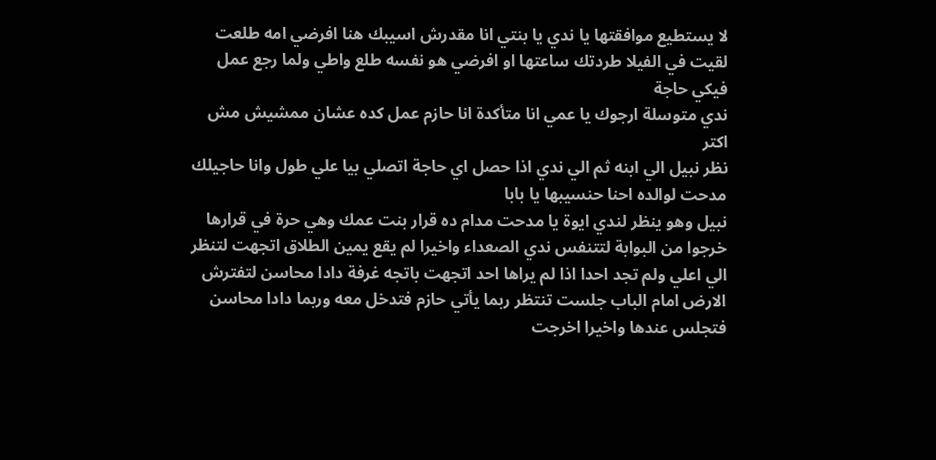لا يستطيع موافقتها يا ندي يا بنتي انا مقدرش اسيبك هنا افرضي امه طلعت لقيت في الفيلا طردتك ساعتها او افرضي هو نفسه طلع واطي ولما رجع عمل فيكي حاجة
ندي متوسلة ارجوك يا عمي انا متأكدة انا حازم عمل كده عشان ممشيش مش اكتر
نظر نبيل الي ابنه ثم الي ندي اذا حصل اي حاجة اتصلي بيا علي طول وانا حاجيلك
مدحت لوالده احنا حنسيبها يا بابا
نبيل وهو ينظر لندي ايوة يا مدحت مدام ده قرار بنت عمك وهي حرة في قرارها
خرجوا من البوابة لتتنفس ندي الصعداء واخيرا لم يقع يمين الطلاق اتجهت لتنظر الي اعلي ولم تجد احدا اذا لم يراها احد اتجهت باتجه غرفة دادا محاسن لتفترش الارض امام الباب جلست تنتظر ربما يأتي حازم فتدخل معه وربما دادا محاسن فتجلس عندها واخيرا اخرجت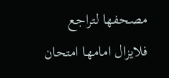مصحفها لتراجع فلايزال امامها امتحان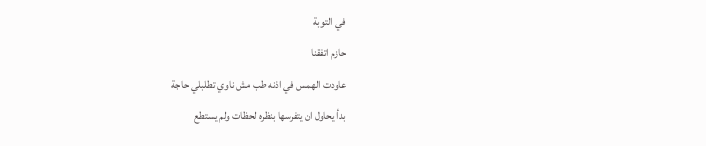في التوبة
حازم اتفقنا
عاودت الهمس في اذنه طب مش ناوي تطلبلي حاجة
بدأ يحاول ان يتفرسها بنظره لحظات ولم يستطع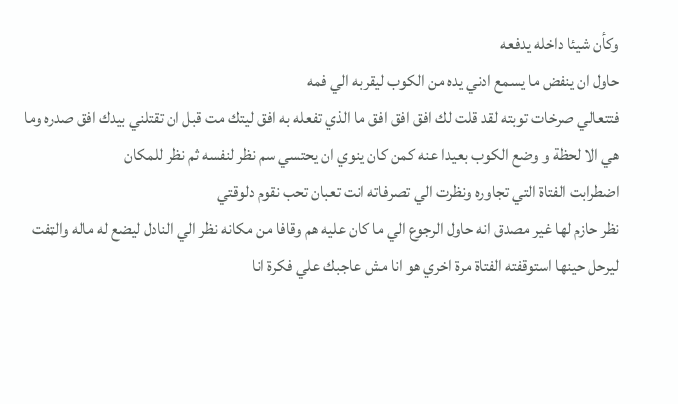وكأن شيئا داخله يدفعه
حاول ان ينفض ما يسمع ادني يده من الكوب ليقربه الي فمه
فتتعالي صرخات توبته لقد قلت لك افق افق افق ما الذي تفعله به افق ليتك مت قبل ان تقتلني بيدك افق صدره وما هي الا لحظة و وضع الكوب بعيدا عنه كمن كان ينوي ان يحتسي سم نظر لنفسه ثم نظر للمكان
اضطرابت الفتاة التي تجاوره ونظرت الي تصرفاته انت تعبان تحب نقوم دلوقتي
نظر حازم لها غير مصدق انه حاول الرجوع الي ما كان عليه هم وقافا من مكانه نظر الي النادل ليضع له ماله والټفت ليرحل حينها استوقفته الفتاة مرة اخري هو انا مش عاجبك علي فكرة انا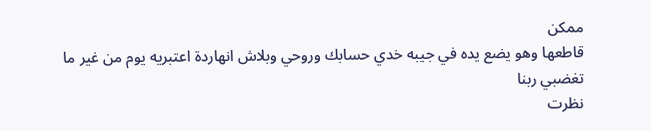ممكن
قاطعها وهو يضع يده في جيبه خدي حسابك وروحي وبلاش انهاردة اعتبريه يوم من غير ما تغضبي ربنا
نظرت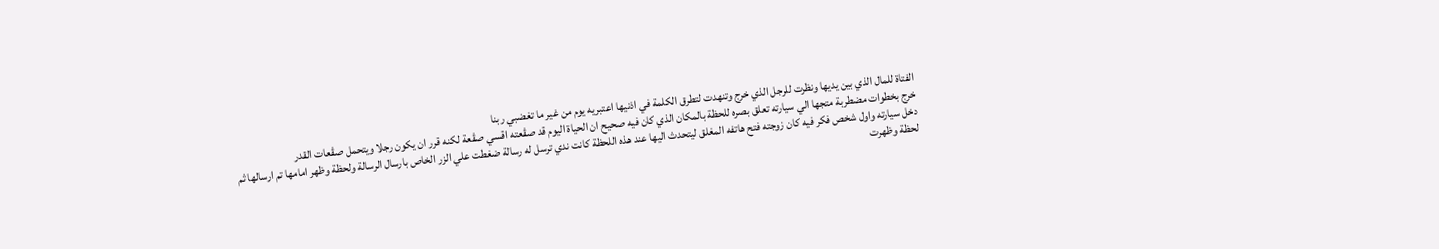الفتاة للمال الذي بين يديها ونظرت للرجل الذي خرج وتنهدت لتطرق الكلمة في اذنيها اعتبريه يوم من غير ما تغضبي ربنا
خرج بخطوات مضطربة متجها الي سيارته تعلق بصره للحظة بالمكان الذي كان فيه صحيح ان الحياة اليوم قد صڤعته اقسي صڤعة لكنه قرر ان يكون رجلا ويتحمل صڤعات القدر
دخل سيارته واول شخص فكر فيه كان زوجته فتح هاتفه المغلق ليتحدث اليها عند هذه اللحظة كانت ندي ترسل له رسالة ضغطت علي الزر الخاص بارسال الرسالة ولحظة وظهر امامها تم ارسالها ثم لحظة وظهرت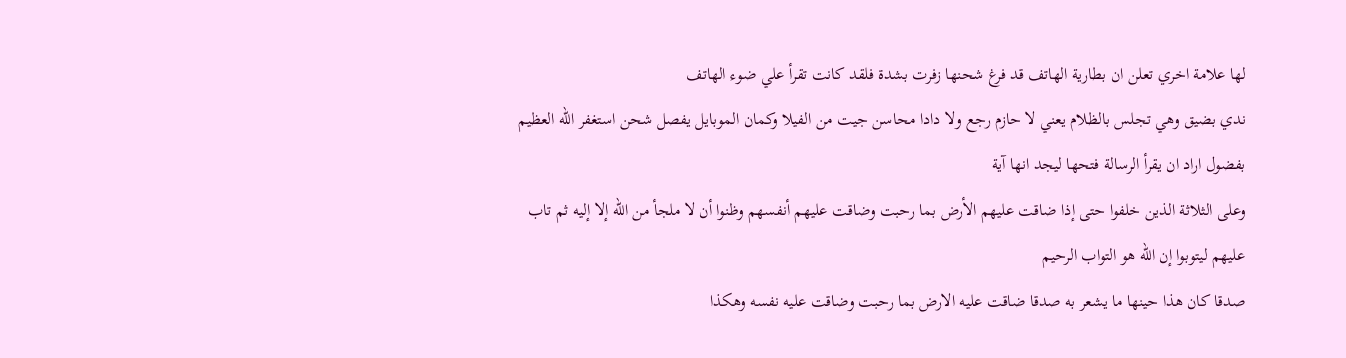لها علامة اخري تعلن ان بطارية الهاتف قد فرغ شحنها زفرت بشدة فلقد كانت تقرأ علي ضوء الهاتف
ندي بضيق وهي تجلس بالظلام يعني لا حازم رجع ولا دادا محاسن جيت من الفيلا وكمان الموبايل يفصل شحن استغفر الله العظيم
بفضول اراد ان يقرأ الرسالة فتحها ليجد انها آية
وعلى الثلاثة الذين خلفوا حتى إذا ضاقت عليهم الأرض بما رحبت وضاقت عليهم أنفسهم وظنوا أن لا ملجأ من الله إلا إليه ثم تاب عليهم ليتوبوا إن الله هو التواب الرحيم
صدقا كان هذا حينها ما يشعر به صدقا ضاقت عليه الارض بما رحبت وضاقت عليه نفسه وهكذا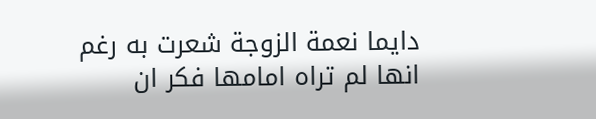دايما نعمة الزوجة شعرت به رغم انها لم تراه امامها فكر ان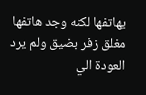يهاتفها لكنه وجد هاتفها مغلق زفر بضيق ولم يرد العودة الي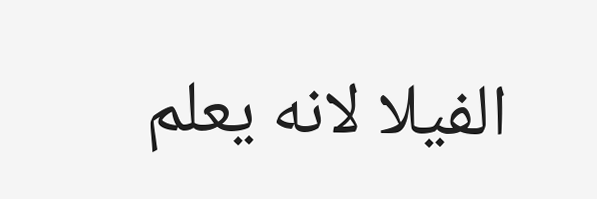الفيلا لانه يعلم